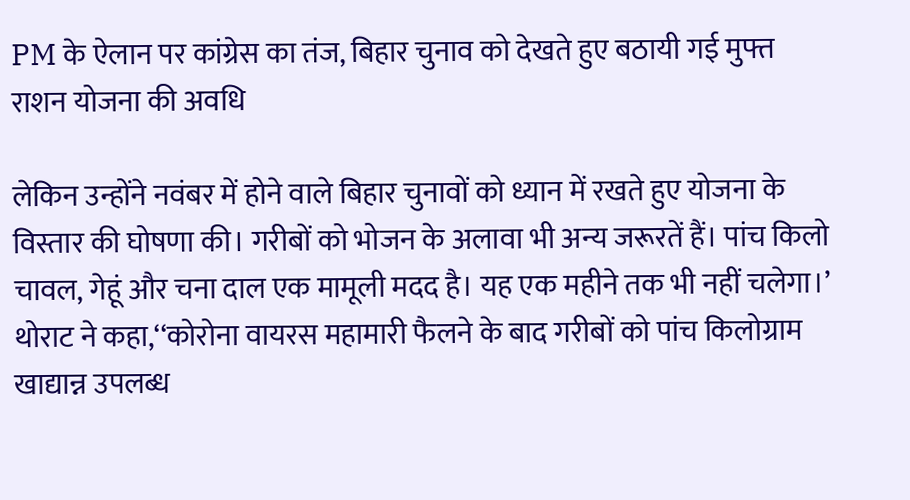PM के ऐलान पर कांग्रेस का तंज, बिहार चुनाव को देखते हुए बठायी गई मुफ्त राशन योजना की अवधि

लेकिन उन्होंने नवंबर में होने वाले बिहार चुनावों को ध्यान में रखते हुए योजना के विस्तार की घोषणा की। गरीबों को भोजन के अलावा भी अन्य जरूरतें हैं। पांच किलो चावल, गेहूं और चना दाल एक मामूली मदद है। यह एक महीने तक भी नहीं चलेगा।’
थोराट ने कहा,‘‘कोरोना वायरस महामारी फैलने के बाद गरीबों को पांच किलोग्राम खाद्यान्न उपलब्ध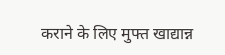कराने के लिए मुफ्त खाद्यान्न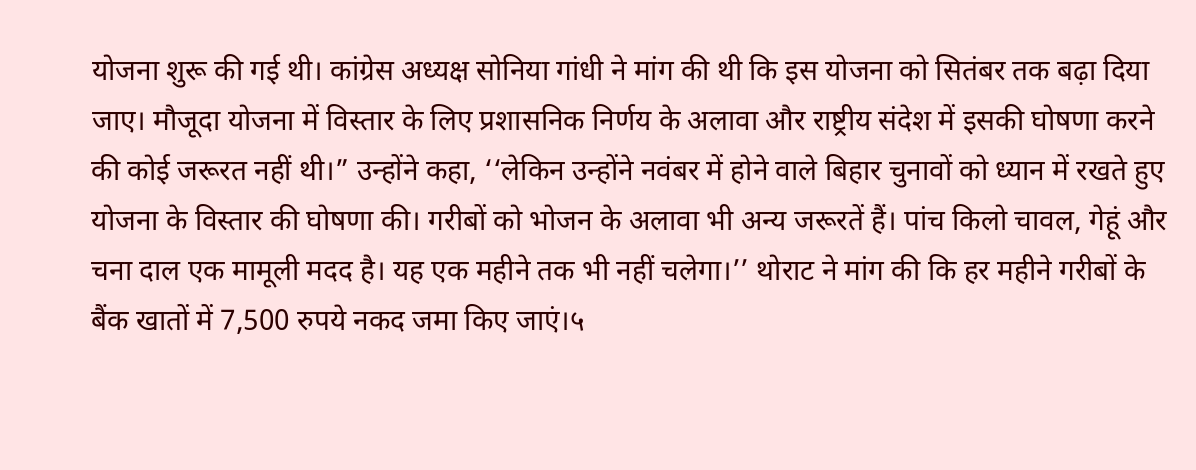योजना शुरू की गई थी। कांग्रेस अध्यक्ष सोनिया गांधी ने मांग की थी कि इस योजना को सितंबर तक बढ़ा दिया जाए। मौजूदा योजना में विस्तार के लिए प्रशासनिक निर्णय के अलावा और राष्ट्रीय संदेश में इसकी घोषणा करने की कोई जरूरत नहीं थी।” उन्होंने कहा, ‘‘लेकिन उन्होंने नवंबर में होने वाले बिहार चुनावों को ध्यान में रखते हुए योजना के विस्तार की घोषणा की। गरीबों को भोजन के अलावा भी अन्य जरूरतें हैं। पांच किलो चावल, गेहूं और चना दाल एक मामूली मदद है। यह एक महीने तक भी नहीं चलेगा।’’ थोराट ने मांग की कि हर महीने गरीबों के बैंक खातों में 7,500 रुपये नकद जमा किए जाएं।५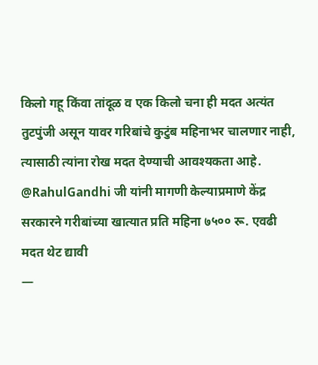किलो गहू किंवा तांदूळ व एक किलो चना ही मदत अत्यंत तुटपुंजी असून यावर गरिबांचे कुटुंब महिनाभर चालणार नाही, त्यासाठी त्यांना रोख मदत देण्याची आवश्यकता आहे. @RahulGandhi जी यांनी मागणी केल्याप्रमाणे केंद्र सरकारने गरीबांच्या खात्यात प्रति महिना ७५०० रू. एवढी मदत थेट द्यावी
—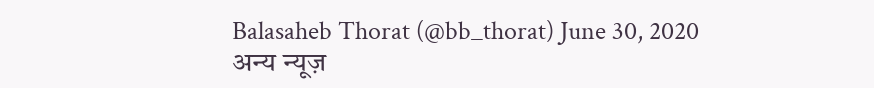Balasaheb Thorat (@bb_thorat) June 30, 2020
अन्य न्यूज़